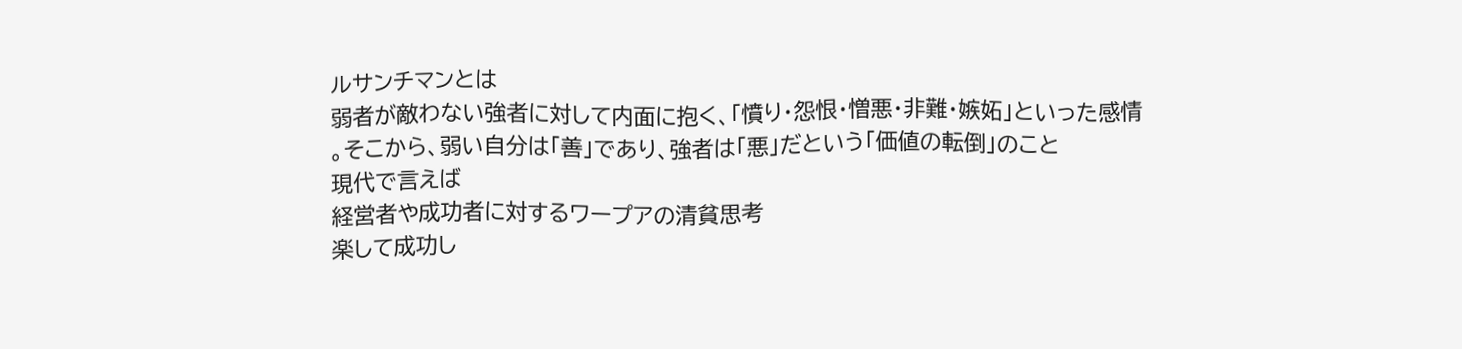ルサンチマンとは
弱者が敵わない強者に対して内面に抱く、「憤り・怨恨・憎悪・非難・嫉妬」といった感情
。そこから、弱い自分は「善」であり、強者は「悪」だという「価値の転倒」のこと
現代で言えば
経営者や成功者に対するワープアの清貧思考
楽して成功し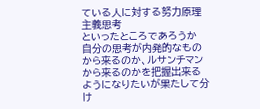ている人に対する努力原理主義思考
といったところであろうか
自分の思考が内発的なものから来るのか、ルサンチマンから来るのかを把握出来るようになりたいが果たして分け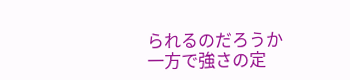られるのだろうか
一方で強さの定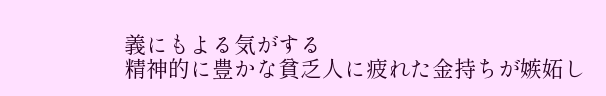義にもよる気がする
精神的に豊かな貧乏人に疲れた金持ちが嫉妬し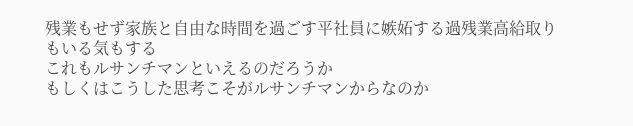残業もせず家族と自由な時間を過ごす平社員に嫉妬する過残業高給取り
もいる気もする
これもルサンチマンといえるのだろうか
もしくはこうした思考こそがルサンチマンからなのか